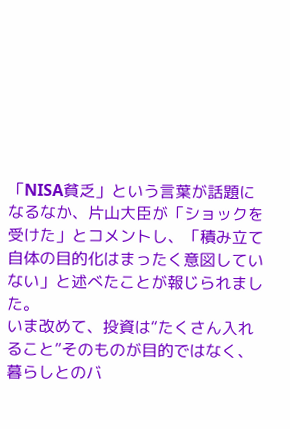「NISA貧乏」という言葉が話題になるなか、片山大臣が「ショックを受けた」とコメントし、「積み立て自体の目的化はまったく意図していない」と述べたことが報じられました。
いま改めて、投資は“たくさん入れること”そのものが目的ではなく、暮らしとのバ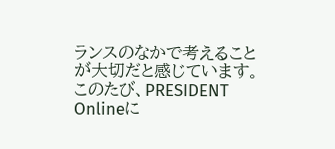ランスのなかで考えることが大切だと感じています。
このたび、PRESIDENT Onlineに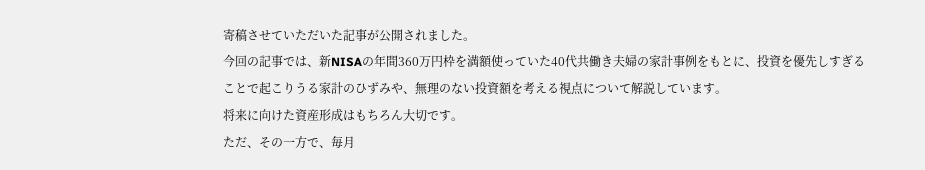寄稿させていただいた記事が公開されました。
今回の記事では、新NISAの年間360万円枠を満額使っていた40代共働き夫婦の家計事例をもとに、投資を優先しすぎることで起こりうる家計のひずみや、無理のない投資額を考える視点について解説しています。
将来に向けた資産形成はもちろん大切です。
ただ、その一方で、毎月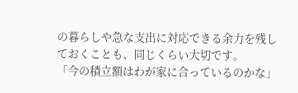の暮らしや急な支出に対応できる余力を残しておくことも、同じくらい大切です。
「今の積立額はわが家に合っているのかな」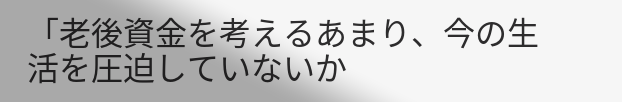「老後資金を考えるあまり、今の生活を圧迫していないか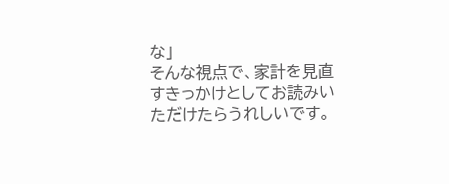な」
そんな視点で、家計を見直すきっかけとしてお読みいただけたらうれしいです。